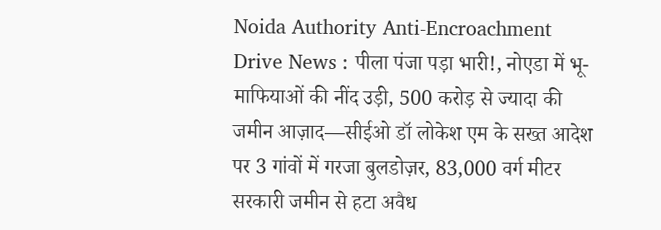Noida Authority Anti-Encroachment Drive News : पीला पंजा पड़ा भारी!, नोएडा में भू-माफियाओं की नींद उड़ी, 500 करोड़ से ज्यादा की जमीन आज़ाद—सीईओ डॉ लोकेश एम के सख्त आदेश पर 3 गांवों में गरजा बुलडोज़र, 83,000 वर्ग मीटर सरकारी जमीन से हटा अवैध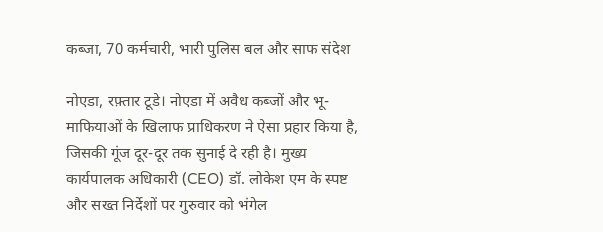कब्जा, 70 कर्मचारी, भारी पुलिस बल और साफ संदेश

नोएडा, रफ़्तार टूडे। नोएडा में अवैध कब्जों और भू-माफियाओं के खिलाफ प्राधिकरण ने ऐसा प्रहार किया है, जिसकी गूंज दूर-दूर तक सुनाई दे रही है। मुख्य कार्यपालक अधिकारी (CEO) डॉ. लोकेश एम के स्पष्ट और सख्त निर्देशों पर गुरुवार को भंगेल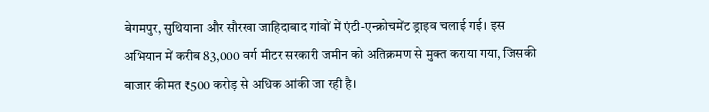बेगमपुर, सुथियाना और सौरखा जाहिदाबाद गांवों में एंटी-एन्क्रोचमेंट ड्राइव चलाई गई। इस अभियान में करीब 83,000 वर्ग मीटर सरकारी जमीन को अतिक्रमण से मुक्त कराया गया, जिसकी बाजार कीमत ₹500 करोड़ से अधिक आंकी जा रही है।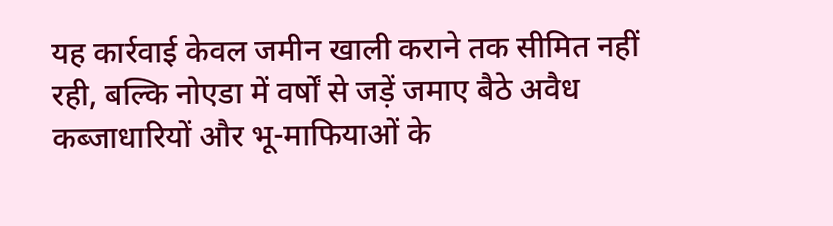यह कार्रवाई केवल जमीन खाली कराने तक सीमित नहीं रही, बल्कि नोएडा में वर्षों से जड़ें जमाए बैठे अवैध कब्जाधारियों और भू-माफियाओं के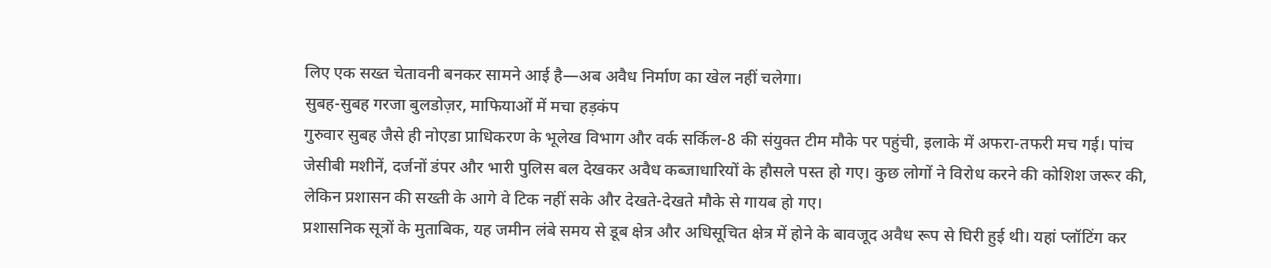लिए एक सख्त चेतावनी बनकर सामने आई है—अब अवैध निर्माण का खेल नहीं चलेगा।
सुबह-सुबह गरजा बुलडोज़र, माफियाओं में मचा हड़कंप
गुरुवार सुबह जैसे ही नोएडा प्राधिकरण के भूलेख विभाग और वर्क सर्किल-8 की संयुक्त टीम मौके पर पहुंची, इलाके में अफरा-तफरी मच गई। पांच जेसीबी मशीनें, दर्जनों डंपर और भारी पुलिस बल देखकर अवैध कब्जाधारियों के हौसले पस्त हो गए। कुछ लोगों ने विरोध करने की कोशिश जरूर की, लेकिन प्रशासन की सख्ती के आगे वे टिक नहीं सके और देखते-देखते मौके से गायब हो गए।
प्रशासनिक सूत्रों के मुताबिक, यह जमीन लंबे समय से डूब क्षेत्र और अधिसूचित क्षेत्र में होने के बावजूद अवैध रूप से घिरी हुई थी। यहां प्लॉटिंग कर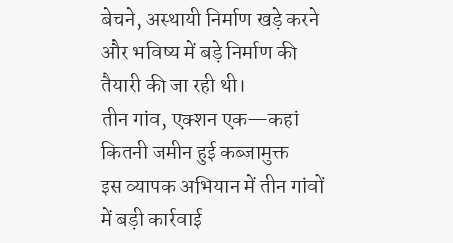बेचने, अस्थायी निर्माण खड़े करने और भविष्य में बड़े निर्माण की तैयारी की जा रही थी।
तीन गांव, एक्शन एक—कहां कितनी जमीन हुई कब्जामुक्त
इस व्यापक अभियान में तीन गांवों में बड़ी कार्रवाई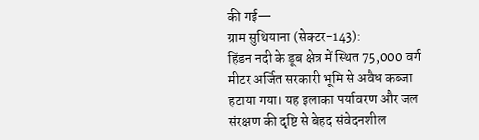की गई—
ग्राम सुथियाना (सेक्टर-143):
हिंडन नदी के डूब क्षेत्र में स्थित 75,000 वर्ग मीटर अर्जित सरकारी भूमि से अवैध कब्जा हटाया गया। यह इलाका पर्यावरण और जल संरक्षण की दृष्टि से बेहद संवेदनशील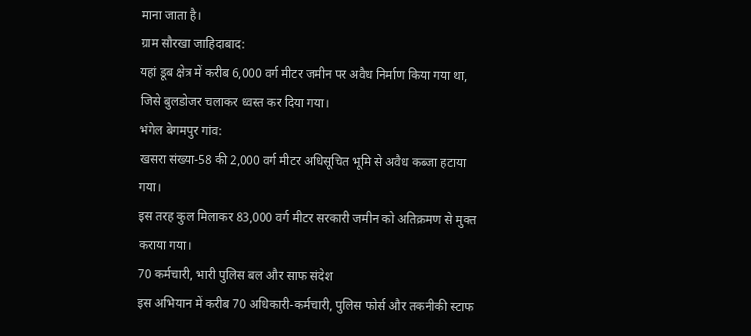माना जाता है।
ग्राम सौरखा जाहिदाबाद:
यहां डूब क्षेत्र में करीब 6,000 वर्ग मीटर जमीन पर अवैध निर्माण किया गया था, जिसे बुलडोजर चलाकर ध्वस्त कर दिया गया।
भंगेल बेगमपुर गांव:
खसरा संख्या-58 की 2,000 वर्ग मीटर अधिसूचित भूमि से अवैध कब्जा हटाया गया।
इस तरह कुल मिलाकर 83,000 वर्ग मीटर सरकारी जमीन को अतिक्रमण से मुक्त कराया गया।
70 कर्मचारी, भारी पुलिस बल और साफ संदेश
इस अभियान में करीब 70 अधिकारी-कर्मचारी, पुलिस फोर्स और तकनीकी स्टाफ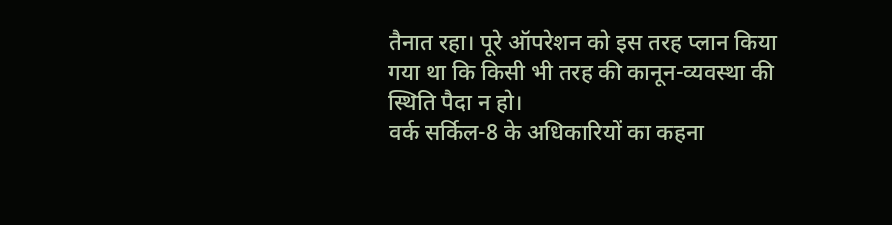तैनात रहा। पूरे ऑपरेशन को इस तरह प्लान किया गया था कि किसी भी तरह की कानून-व्यवस्था की स्थिति पैदा न हो।
वर्क सर्किल-8 के अधिकारियों का कहना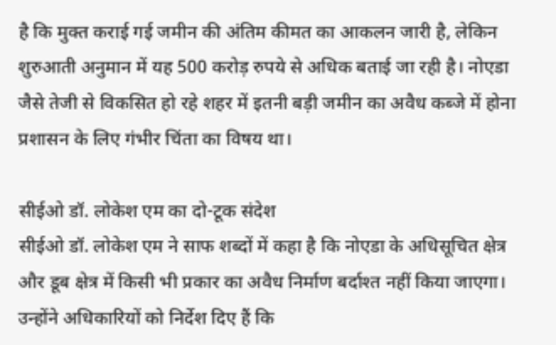है कि मुक्त कराई गई जमीन की अंतिम कीमत का आकलन जारी है, लेकिन शुरुआती अनुमान में यह 500 करोड़ रुपये से अधिक बताई जा रही है। नोएडा जैसे तेजी से विकसित हो रहे शहर में इतनी बड़ी जमीन का अवैध कब्जे में होना प्रशासन के लिए गंभीर चिंता का विषय था।

सीईओ डॉ. लोकेश एम का दो-टूक संदेश
सीईओ डॉ. लोकेश एम ने साफ शब्दों में कहा है कि नोएडा के अधिसूचित क्षेत्र और डूब क्षेत्र में किसी भी प्रकार का अवैध निर्माण बर्दाश्त नहीं किया जाएगा।
उन्होंने अधिकारियों को निर्देश दिए हैं कि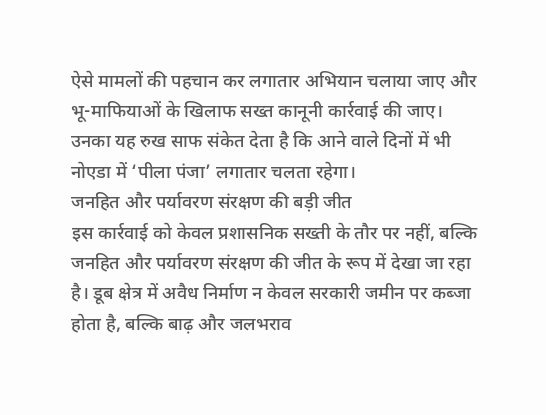ऐसे मामलों की पहचान कर लगातार अभियान चलाया जाए और भू-माफियाओं के खिलाफ सख्त कानूनी कार्रवाई की जाए।
उनका यह रुख साफ संकेत देता है कि आने वाले दिनों में भी नोएडा में ‘पीला पंजा’ लगातार चलता रहेगा।
जनहित और पर्यावरण संरक्षण की बड़ी जीत
इस कार्रवाई को केवल प्रशासनिक सख्ती के तौर पर नहीं, बल्कि जनहित और पर्यावरण संरक्षण की जीत के रूप में देखा जा रहा है। डूब क्षेत्र में अवैध निर्माण न केवल सरकारी जमीन पर कब्जा होता है, बल्कि बाढ़ और जलभराव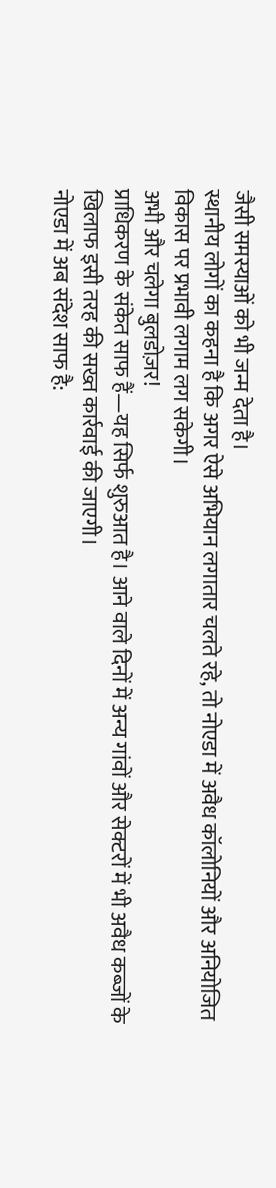जैसी समस्याओं को भी जन्म देता है।
स्थानीय लोगों का कहना है कि अगर ऐसे अभियान लगातार चलते रहे, तो नोएडा में अवैध कॉलोनियों और अनियोजित विकास पर प्रभावी लगाम लग सकेगी।
अभी और चलेगा बुलडोज़र!
प्राधिकरण के संकेत साफ हैं—यह सिर्फ शुरुआत है। आने वाले दिनों में अन्य गांवों और सेक्टरों में भी अवैध कब्जों के खिलाफ इसी तरह की सख्त कार्रवाई की जाएगी।
नोएडा में अब संदेश साफ है: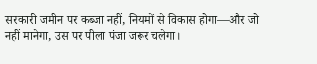सरकारी जमीन पर कब्जा नहीं, नियमों से विकास होगा—और जो नहीं मानेगा, उस पर पीला पंजा जरूर चलेगा।